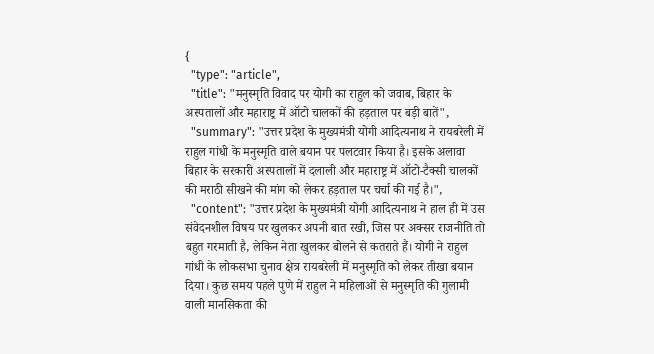{
  "type": "article",
  "title": "मनुस्मृति विवाद पर योगी का राहुल को जवाब, बिहार के अस्पतालों और महाराष्ट्र में ऑटो चालकों की हड़ताल पर बड़ी बातें",
  "summary": "उत्तर प्रदेश के मुख्यमंत्री योगी आदित्यनाथ ने रायबरेली में राहुल गांधी के मनुस्मृति वाले बयान पर पलटवार किया है। इसके अलावा बिहार के सरकारी अस्पतालों में दलाली और महाराष्ट्र में ऑटो-टैक्सी चालकों की मराठी सीखने की मांग को लेकर हड़ताल पर चर्चा की गई है।",
  "content": "उत्तर प्रदेश के मुख्यमंत्री योगी आदित्यनाथ ने हाल ही में उस संवेदनशील विषय पर खुलकर अपनी बात रखी, जिस पर अक्सर राजनीति तो बहुत गरमाती है, लेकिन नेता खुलकर बोलने से कतराते हैं। योगी ने राहुल गांधी के लोकसभा चुनाव क्षेत्र रायबरेली में मनुस्मृति को लेकर तीखा बयान दिया। कुछ समय पहले पुणे में राहुल ने महिलाओं से मनुस्मृति की गुलामी वाली मानसिकता की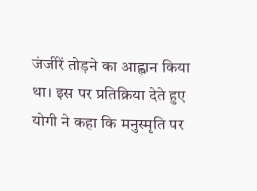जंजीरें तोड़ने का आह्वान किया था। इस पर प्रतिक्रिया देते हुए योगी ने कहा कि मनुस्मृति पर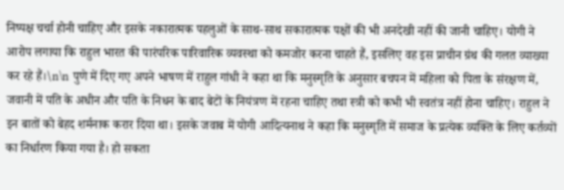निष्पक्ष चर्चा होनी चाहिए और इसके नकारात्मक पहलुओं के साथ-साथ सकारात्मक पक्षों की भी अनदेखी नहीं की जानी चाहिए। योगी ने आरोप लगाया कि राहुल भारत की पारंपरिक पारिवारिक व्यवस्था को कमजोर करना चाहते हैं, इसलिए वह इस प्राचीन ग्रंथ की गलत व्याख्या कर रहे हैं।\n\n पुणे में दिए गए अपने भाषण में राहुल गांधी ने कहा था कि मनुस्मृति के अनुसार बचपन में महिला को पिता के संरक्षण में, जवानी में पति के अधीन और पति के निधन के बाद बेटों के नियंत्रण में रहना चाहिए तथा स्त्री को कभी भी स्वतंत्र नहीं होना चाहिए। राहुल ने इन बातों को बेहद शर्मनाक करार दिया था। इसके जवाब में योगी आदित्यनाथ ने कहा कि मनुस्मृति में समाज के प्रत्येक व्यक्ति के लिए कर्तव्यों का निर्धारण किया गया है। हो सकता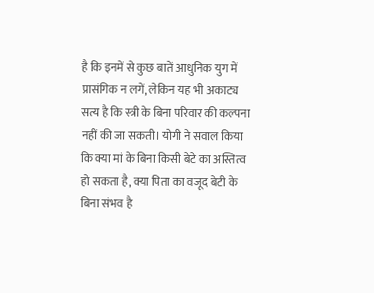है कि इनमें से कुछ बातें आधुनिक युग में प्रासंगिक न लगें, लेकिन यह भी अकाट्य सत्य है कि स्त्री के बिना परिवार की कल्पना नहीं की जा सकती। योगी ने सवाल किया कि क्या मां के बिना किसी बेटे का अस्तित्व हो सकता है, क्या पिता का वजूद बेटी के बिना संभव है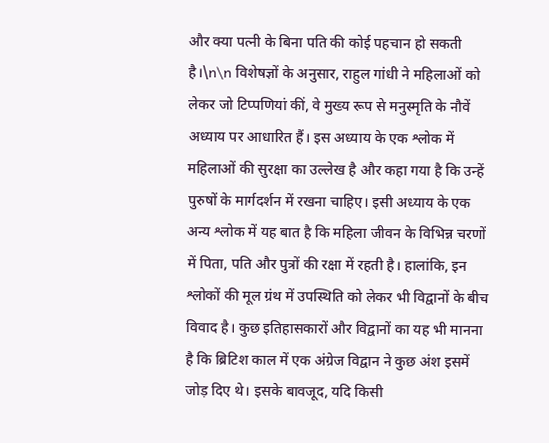और क्या पत्नी के बिना पति की कोई पहचान हो सकती है।\n\n विशेषज्ञों के अनुसार, राहुल गांधी ने महिलाओं को लेकर जो टिप्पणियां कीं, वे मुख्य रूप से मनुस्मृति के नौवें अध्याय पर आधारित हैं। इस अध्याय के एक श्लोक में महिलाओं की सुरक्षा का उल्लेख है और कहा गया है कि उन्हें पुरुषों के मार्गदर्शन में रखना चाहिए। इसी अध्याय के एक अन्य श्लोक में यह बात है कि महिला जीवन के विभिन्न चरणों में पिता, पति और पुत्रों की रक्षा में रहती है। हालांकि, इन श्लोकों की मूल ग्रंथ में उपस्थिति को लेकर भी विद्वानों के बीच विवाद है। कुछ इतिहासकारों और विद्वानों का यह भी मानना है कि ब्रिटिश काल में एक अंग्रेज विद्वान ने कुछ अंश इसमें जोड़ दिए थे। इसके बावजूद, यदि किसी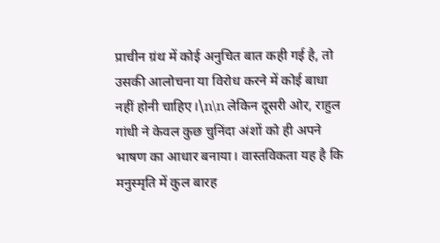प्राचीन ग्रंथ में कोई अनुचित बात कही गई है, तो उसकी आलोचना या विरोध करने में कोई बाधा नहीं होनी चाहिए।\n\n लेकिन दूसरी ओर, राहुल गांधी ने केवल कुछ चुनिंदा अंशों को ही अपने भाषण का आधार बनाया। वास्तविकता यह है कि मनुस्मृति में कुल बारह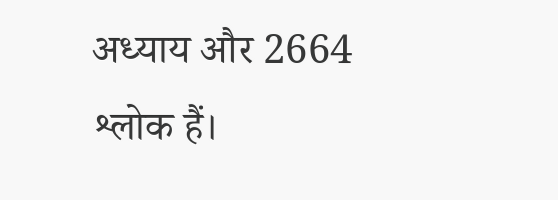अध्याय और 2664 श्लोक हैं।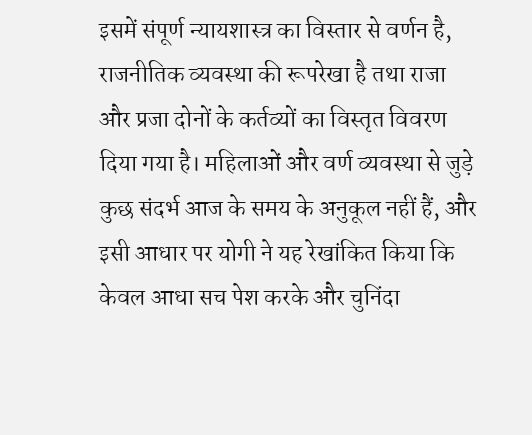इसमें संपूर्ण न्यायशास्त्र का विस्तार से वर्णन है, राजनीतिक व्यवस्था की रूपरेखा है तथा राजा और प्रजा दोनों के कर्तव्यों का विस्तृत विवरण दिया गया है। महिलाओं और वर्ण व्यवस्था से जुड़े कुछ संदर्भ आज के समय के अनुकूल नहीं हैं, और इसी आधार पर योगी ने यह रेखांकित किया कि केवल आधा सच पेश करके और चुनिंदा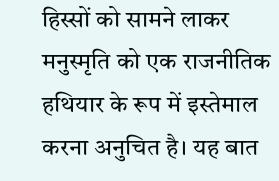हिस्सों को सामने लाकर मनुस्मृति को एक राजनीतिक हथियार के रूप में इस्तेमाल करना अनुचित है। यह बात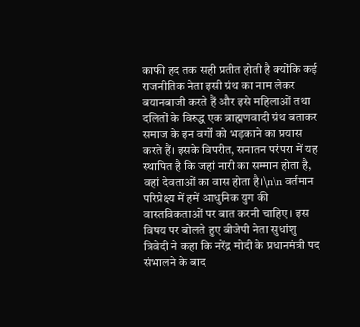काफी हद तक सही प्रतीत होती है क्योंकि कई राजनीतिक नेता इसी ग्रंथ का नाम लेकर बयानबाजी करते हैं और इसे महिलाओं तथा दलितों के विरुद्ध एक ब्राह्मणवादी ग्रंथ बताकर समाज के इन वर्गों को भड़काने का प्रयास करते हैं। इसके विपरीत, सनातन परंपरा में यह स्थापित है कि जहां नारी का सम्मान होता है, वहां देवताओं का वास होता है।\n\n वर्तमान परिप्रेक्ष्य में हमें आधुनिक युग की वास्तविकताओं पर बात करनी चाहिए। इस विषय पर बोलते हुए बीजेपी नेता सुधांशु त्रिवेदी ने कहा कि नरेंद्र मोदी के प्रधानमंत्री पद संभालने के बाद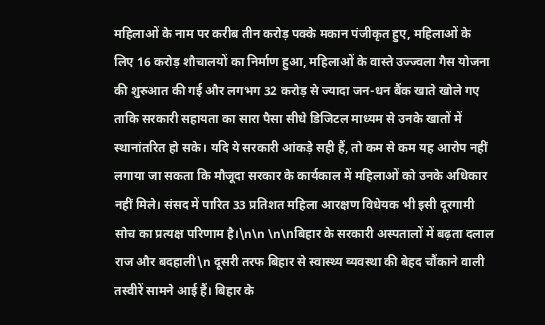महिलाओं के नाम पर करीब तीन करोड़ पक्के मकान पंजीकृत हुए, महिलाओं के लिए 16 करोड़ शौचालयों का निर्माण हुआ, महिलाओं के वास्ते उज्ज्वला गैस योजना की शुरुआत की गई और लगभग 32 करोड़ से ज्यादा जन-धन बैंक खाते खोले गए ताकि सरकारी सहायता का सारा पैसा सीधे डिजिटल माध्यम से उनके खातों में स्थानांतरित हो सके। यदि ये सरकारी आंकड़े सही हैं, तो कम से कम यह आरोप नहीं लगाया जा सकता कि मौजूदा सरकार के कार्यकाल में महिलाओं को उनके अधिकार नहीं मिले। संसद में पारित 33 प्रतिशत महिला आरक्षण विधेयक भी इसी दूरगामी सोच का प्रत्यक्ष परिणाम है।\n\n \n\nबिहार के सरकारी अस्पतालों में बढ़ता दलाल राज और बदहाली\n दूसरी तरफ बिहार से स्वास्थ्य व्यवस्था की बेहद चौंकाने वाली तस्वीरें सामने आई हैं। बिहार के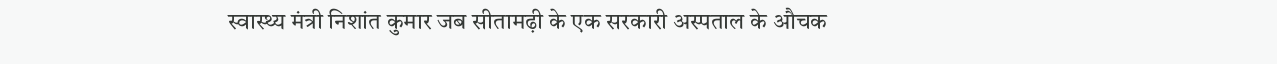स्वास्थ्य मंत्री निशांत कुमार जब सीतामढ़ी के एक सरकारी अस्पताल के औचक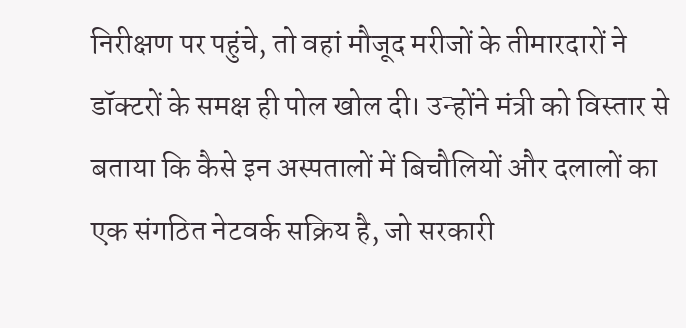निरीक्षण पर पहुंचे, तो वहां मौजूद मरीजों के तीमारदारों ने डॉक्टरों के समक्ष ही पोल खोल दी। उन्होंने मंत्री को विस्तार से बताया कि कैसे इन अस्पतालों में बिचौलियों और दलालों का एक संगठित नेटवर्क सक्रिय है, जो सरकारी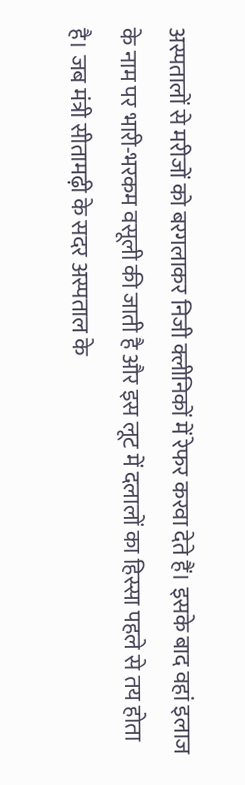अस्पतालों से मरीजों को बरगलाकर निजी क्लीनिकों में रेफर करवा देते हैं। इसके बाद वहां इलाज के नाम पर भारी-भरकम वसूली की जाती है और इस लूट में दलालों का हिस्सा पहले से तय होता है। जब मंत्री सीतामढ़ी के सदर अस्पताल के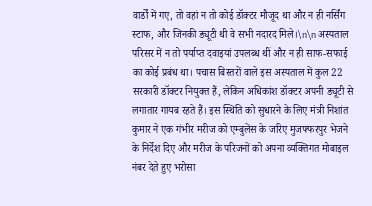वार्डों में गए, तो वहां न तो कोई डॉक्टर मौजूद था और न ही नर्सिंग स्टाफ, और जिनकी ड्यूटी थी वे सभी नदारद मिले।\n\n अस्पताल परिसर में न तो पर्याप्त दवाइयां उपलब्ध थीं और न ही साफ-सफाई का कोई प्रबंध था। पचास बिस्तरों वाले इस अस्पताल में कुल 22 सरकारी डॉक्टर नियुक्त हैं, लेकिन अधिकांश डॉक्टर अपनी ड्यूटी से लगातार गायब रहते हैं। इस स्थिति को सुधारने के लिए मंत्री निशांत कुमार ने एक गंभीर मरीज को एम्बुलेंस के जरिए मुजफ्फरपुर भेजने के निर्देश दिए और मरीज के परिजनों को अपना व्यक्तिगत मोबाइल नंबर देते हुए भरोसा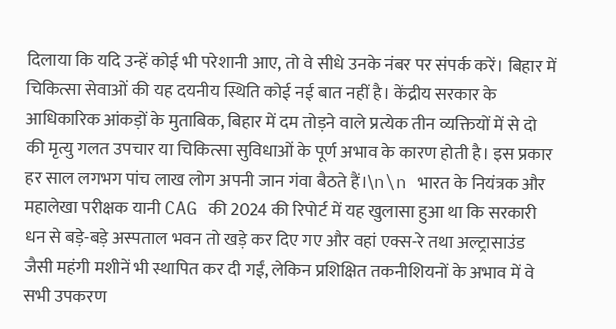दिलाया कि यदि उन्हें कोई भी परेशानी आए, तो वे सीधे उनके नंबर पर संपर्क करें। बिहार में चिकित्सा सेवाओं की यह दयनीय स्थिति कोई नई बात नहीं है। केंद्रीय सरकार के आधिकारिक आंकड़ों के मुताबिक, बिहार में दम तोड़ने वाले प्रत्येक तीन व्यक्तियों में से दो की मृत्यु गलत उपचार या चिकित्सा सुविधाओं के पूर्ण अभाव के कारण होती है। इस प्रकार हर साल लगभग पांच लाख लोग अपनी जान गंवा बैठते हैं।\n\n भारत के नियंत्रक और महालेखा परीक्षक यानी CAG की 2024 की रिपोर्ट में यह खुलासा हुआ था कि सरकारी धन से बड़े-बड़े अस्पताल भवन तो खड़े कर दिए गए और वहां एक्स-रे तथा अल्ट्रासाउंड जैसी महंगी मशीनें भी स्थापित कर दी गईं, लेकिन प्रशिक्षित तकनीशियनों के अभाव में वे सभी उपकरण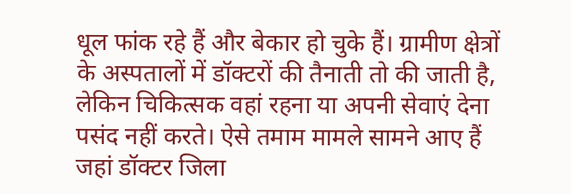धूल फांक रहे हैं और बेकार हो चुके हैं। ग्रामीण क्षेत्रों के अस्पतालों में डॉक्टरों की तैनाती तो की जाती है, लेकिन चिकित्सक वहां रहना या अपनी सेवाएं देना पसंद नहीं करते। ऐसे तमाम मामले सामने आए हैं जहां डॉक्टर जिला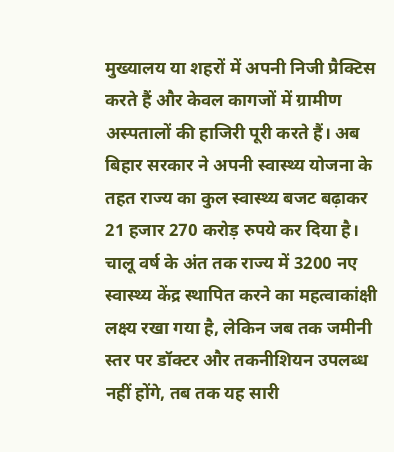मुख्यालय या शहरों में अपनी निजी प्रैक्टिस करते हैं और केवल कागजों में ग्रामीण अस्पतालों की हाजिरी पूरी करते हैं। अब बिहार सरकार ने अपनी स्वास्थ्य योजना के तहत राज्य का कुल स्वास्थ्य बजट बढ़ाकर 21 हजार 270 करोड़ रुपये कर दिया है। चालू वर्ष के अंत तक राज्य में 3200 नए स्वास्थ्य केंद्र स्थापित करने का महत्वाकांक्षी लक्ष्य रखा गया है, लेकिन जब तक जमीनी स्तर पर डॉक्टर और तकनीशियन उपलब्ध नहीं होंगे, तब तक यह सारी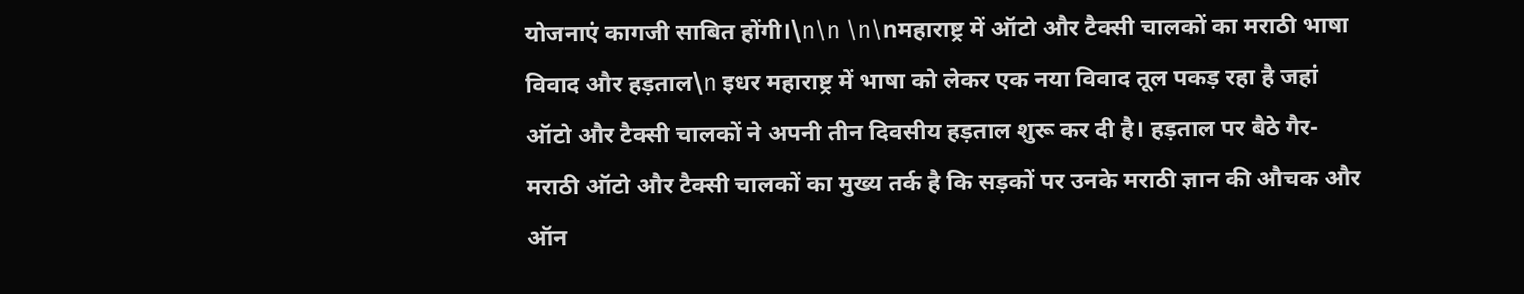योजनाएं कागजी साबित होंगी।\n\n \n\nमहाराष्ट्र में ऑटो और टैक्सी चालकों का मराठी भाषा विवाद और हड़ताल\n इधर महाराष्ट्र में भाषा को लेकर एक नया विवाद तूल पकड़ रहा है जहां ऑटो और टैक्सी चालकों ने अपनी तीन दिवसीय हड़ताल शुरू कर दी है। हड़ताल पर बैठे गैर-मराठी ऑटो और टैक्सी चालकों का मुख्य तर्क है कि सड़कों पर उनके मराठी ज्ञान की औचक और ऑन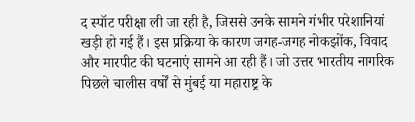द स्पॉट परीक्षा ली जा रही है, जिससे उनके सामने गंभीर परेशानियां खड़ी हो गई हैं। इस प्रक्रिया के कारण जगह-जगह नोकझोंक, विवाद और मारपीट की घटनाएं सामने आ रही हैं। जो उत्तर भारतीय नागरिक पिछले चालीस वर्षों से मुंबई या महाराष्ट्र के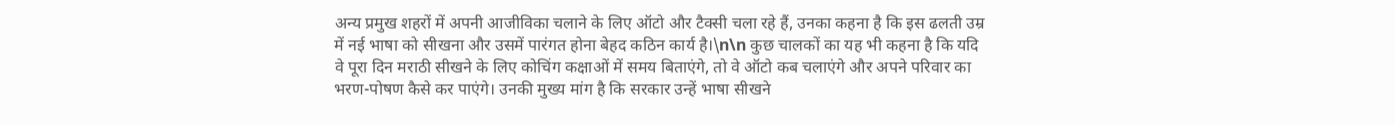अन्य प्रमुख शहरों में अपनी आजीविका चलाने के लिए ऑटो और टैक्सी चला रहे हैं, उनका कहना है कि इस ढलती उम्र में नई भाषा को सीखना और उसमें पारंगत होना बेहद कठिन कार्य है।\n\n कुछ चालकों का यह भी कहना है कि यदि वे पूरा दिन मराठी सीखने के लिए कोचिंग कक्षाओं में समय बिताएंगे, तो वे ऑटो कब चलाएंगे और अपने परिवार का भरण-पोषण कैसे कर पाएंगे। उनकी मुख्य मांग है कि सरकार उन्हें भाषा सीखने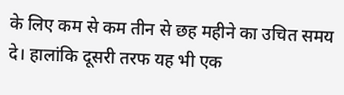के लिए कम से कम तीन से छह महीने का उचित समय दे। हालांकि दूसरी तरफ यह भी एक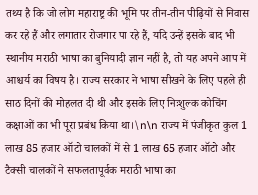तथ्य है कि जो लोग महाराष्ट्र की भूमि पर तीन-तीन पीढ़ियों से निवास कर रहे हैं और लगातार रोजगार पा रहे हैं, यदि उन्हें इसके बाद भी स्थानीय मराठी भाषा का बुनियादी ज्ञान नहीं है, तो यह अपने आप में आश्चर्य का विषय है। राज्य सरकार ने भाषा सीखने के लिए पहले ही साठ दिनों की मोहलत दी थी और इसके लिए निःशुल्क कोचिंग कक्षाओं का भी पूरा प्रबंध किया था।\n\n राज्य में पंजीकृत कुल 1 लाख 85 हजार ऑटो चालकों में से 1 लाख 65 हजार ऑटो और टैक्सी चालकों ने सफलतापूर्वक मराठी भाषा का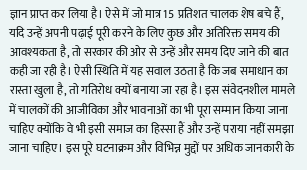ज्ञान प्राप्त कर लिया है। ऐसे में जो मात्र 15 प्रतिशत चालक शेष बचे हैं, यदि उन्हें अपनी पढ़ाई पूरी करने के लिए कुछ और अतिरिक्त समय की आवश्यकता है, तो सरकार की ओर से उन्हें और समय दिए जाने की बात कही जा रही है। ऐसी स्थिति में यह सवाल उठता है कि जब समाधान का रास्ता खुला है, तो गतिरोध क्यों बनाया जा रहा है। इस संवेदनशील मामले में चालकों की आजीविका और भावनाओं का भी पूरा सम्मान किया जाना चाहिए क्योंकि वे भी इसी समाज का हिस्सा हैं और उन्हें पराया नहीं समझा जाना चाहिए। इस पूरे घटनाक्रम और विभिन्न मुद्दों पर अधिक जानकारी के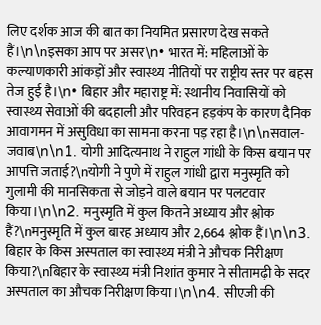लिए दर्शक आज की बात का नियमित प्रसारण देख सकते हैं।\n\nइसका आप पर असर\n• भारत में: महिलाओं के कल्याणकारी आंकड़ों और स्वास्थ्य नीतियों पर राष्ट्रीय स्तर पर बहस तेज हुई है।\n• बिहार और महाराष्ट्र में: स्थानीय निवासियों को स्वास्थ्य सेवाओं की बदहाली और परिवहन हड़कंप के कारण दैनिक आवागमन में असुविधा का सामना करना पड़ रहा है।\n\nसवाल-जवाब\n\n1. योगी आदित्यनाथ ने राहुल गांधी के किस बयान पर आपत्ति जताई?\nयोगी ने पुणे में राहुल गांधी द्वारा मनुस्मृति को गुलामी की मानसिकता से जोड़ने वाले बयान पर पलटवार किया।\n\n2. मनुस्मृति में कुल कितने अध्याय और श्लोक हैं?\nमनुस्मृति में कुल बारह अध्याय और 2,664 श्लोक हैं।\n\n3. बिहार के किस अस्पताल का स्वास्थ्य मंत्री ने औचक निरीक्षण किया?\nबिहार के स्वास्थ्य मंत्री निशांत कुमार ने सीतामढ़ी के सदर अस्पताल का औचक निरीक्षण किया।\n\n4. सीएजी की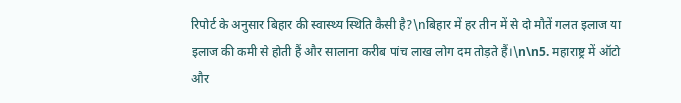रिपोर्ट के अनुसार बिहार की स्वास्थ्य स्थिति कैसी है?\nबिहार में हर तीन में से दो मौतें गलत इलाज या इलाज की कमी से होती हैं और सालाना करीब पांच लाख लोग दम तोड़ते हैं।\n\n5. महाराष्ट्र में ऑटो और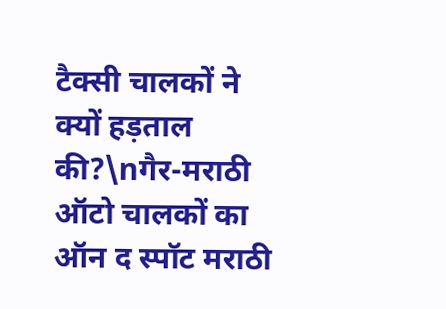टैक्सी चालकों ने क्यों हड़ताल की?\nगैर-मराठी ऑटो चालकों का ऑन द स्पॉट मराठी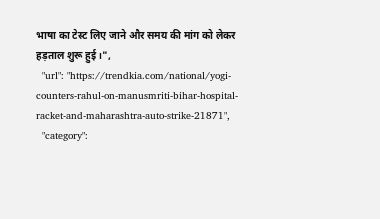भाषा का टेस्ट लिए जाने और समय की मांग को लेकर हड़ताल शुरू हुई।",
  "url": "https://trendkia.com/national/yogi-counters-rahul-on-manusmriti-bihar-hospital-racket-and-maharashtra-auto-strike-21871",
  "category":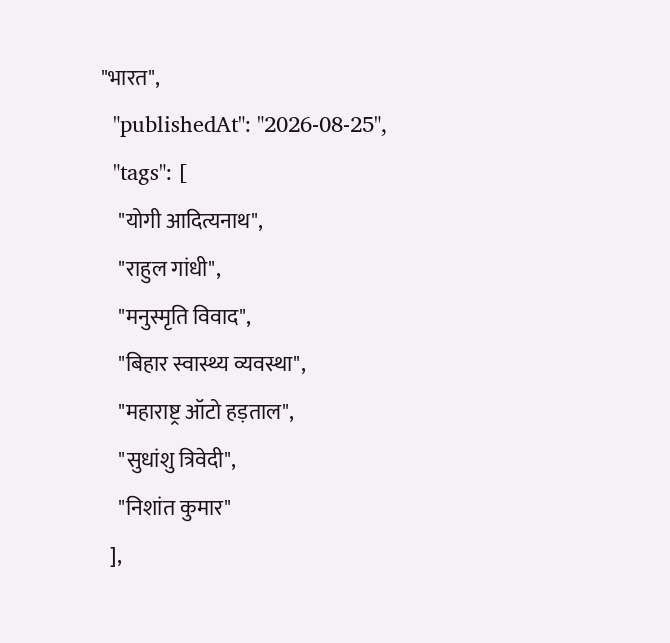"भारत",
  "publishedAt": "2026-08-25",
  "tags": [
    "योगी आदित्यनाथ",
    "राहुल गांधी",
    "मनुस्मृति विवाद",
    "बिहार स्वास्थ्य व्यवस्था",
    "महाराष्ट्र ऑटो हड़ताल",
    "सुधांशु त्रिवेदी",
    "निशांत कुमार"
  ],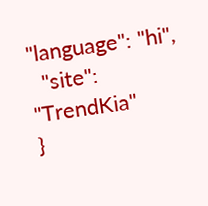"language": "hi",
  "site": "TrendKia"
}